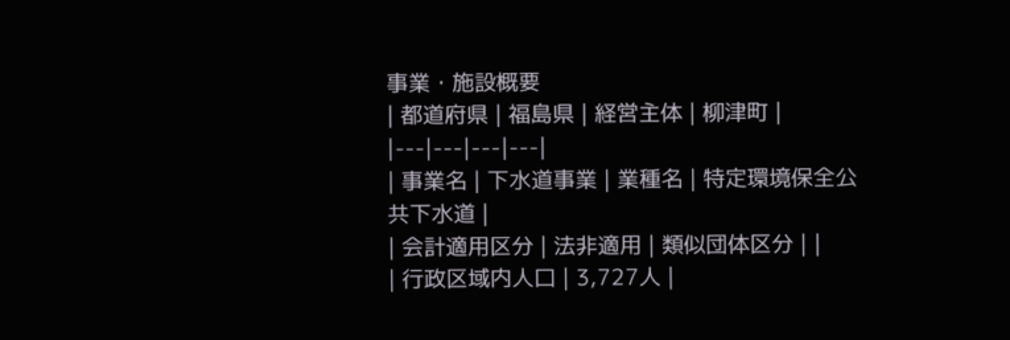事業・施設概要
| 都道府県 | 福島県 | 経営主体 | 柳津町 |
|---|---|---|---|
| 事業名 | 下水道事業 | 業種名 | 特定環境保全公共下水道 |
| 会計適用区分 | 法非適用 | 類似団体区分 | |
| 行政区域内人口 | 3,727人 |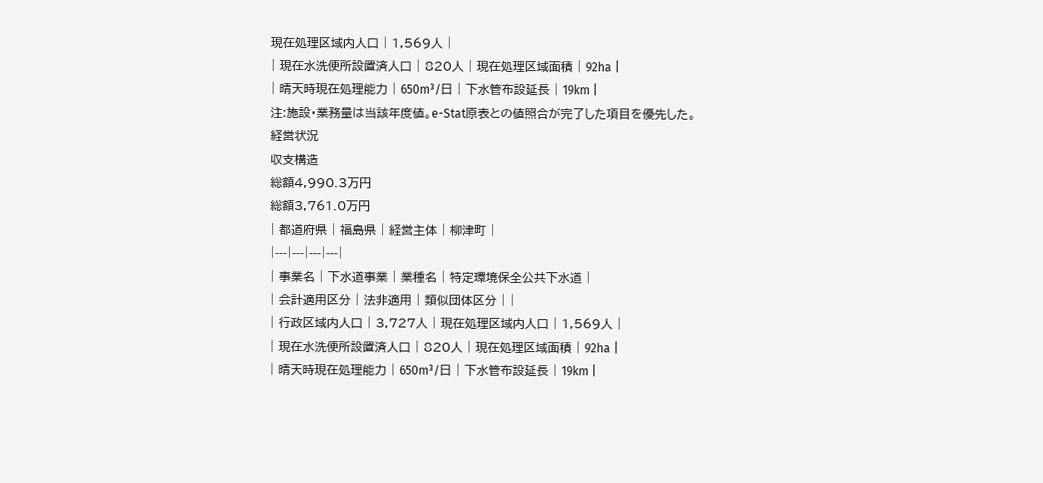現在処理区域内人口 | 1,569人 |
| 現在水洗便所設置済人口 | 820人 | 現在処理区域面積 | 92ha |
| 晴天時現在処理能力 | 650m³/日 | 下水管布設延長 | 19km |
注:施設・業務量は当該年度値。e-Stat原表との値照合が完了した項目を優先した。
経営状況
収支構造
総額4,990.3万円
総額3,761.0万円
| 都道府県 | 福島県 | 経営主体 | 柳津町 |
|---|---|---|---|
| 事業名 | 下水道事業 | 業種名 | 特定環境保全公共下水道 |
| 会計適用区分 | 法非適用 | 類似団体区分 | |
| 行政区域内人口 | 3,727人 | 現在処理区域内人口 | 1,569人 |
| 現在水洗便所設置済人口 | 820人 | 現在処理区域面積 | 92ha |
| 晴天時現在処理能力 | 650m³/日 | 下水管布設延長 | 19km |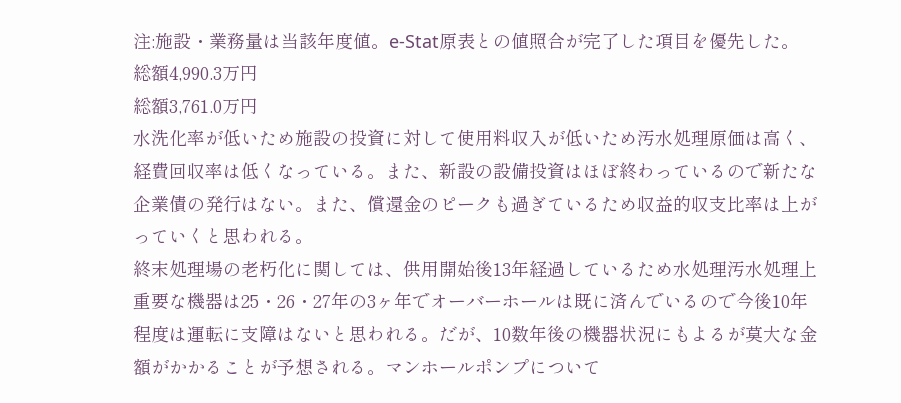注:施設・業務量は当該年度値。e-Stat原表との値照合が完了した項目を優先した。
総額4,990.3万円
総額3,761.0万円
水洗化率が低いため施設の投資に対して使用料収入が低いため汚水処理原価は高く、経費回収率は低くなっている。また、新設の設備投資はほぼ終わっているので新たな企業債の発行はない。また、償還金のピークも過ぎているため収益的収支比率は上がっていくと思われる。
終末処理場の老朽化に関しては、供用開始後13年経過しているため水処理汚水処理上重要な機器は25・26・27年の3ヶ年でオーバーホールは既に済んでいるので今後10年程度は運転に支障はないと思われる。だが、10数年後の機器状況にもよるが莫大な金額がかかることが予想される。マンホールポンプについて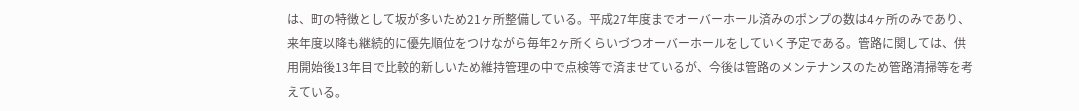は、町の特徴として坂が多いため21ヶ所整備している。平成27年度までオーバーホール済みのポンプの数は4ヶ所のみであり、来年度以降も継続的に優先順位をつけながら毎年2ヶ所くらいづつオーバーホールをしていく予定である。管路に関しては、供用開始後13年目で比較的新しいため維持管理の中で点検等で済ませているが、今後は管路のメンテナンスのため管路清掃等を考えている。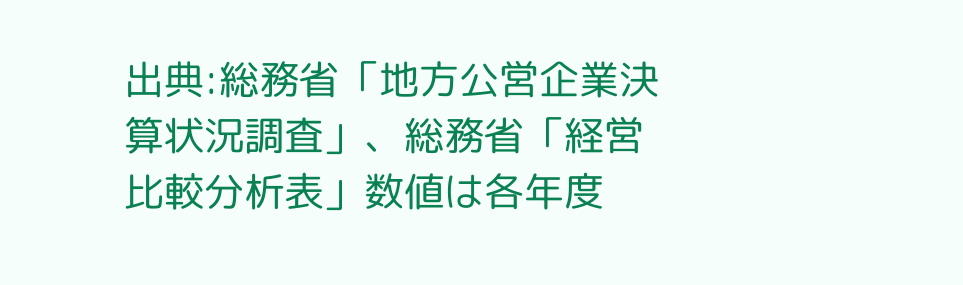出典:総務省「地方公営企業決算状況調査」、総務省「経営比較分析表」数値は各年度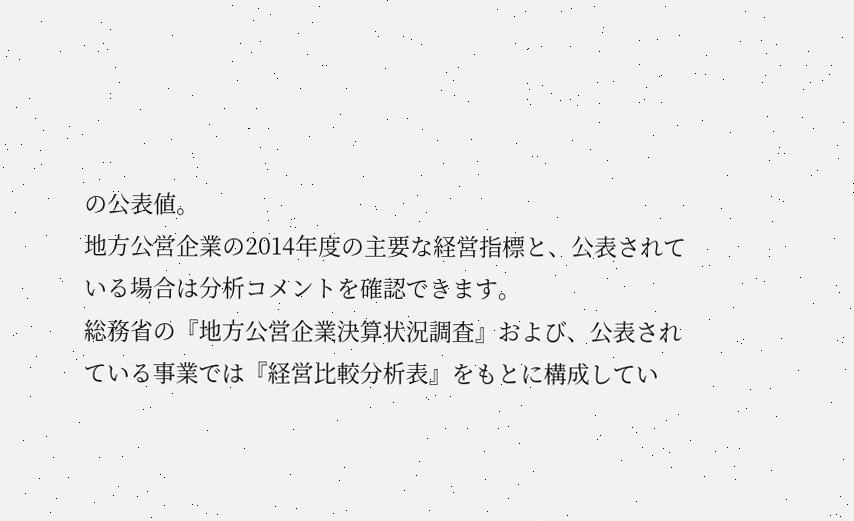の公表値。
地方公営企業の2014年度の主要な経営指標と、公表されている場合は分析コメントを確認できます。
総務省の『地方公営企業決算状況調査』および、公表されている事業では『経営比較分析表』をもとに構成してい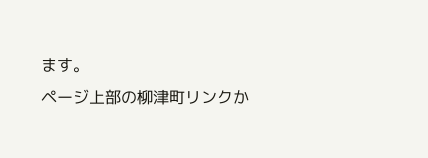ます。
ページ上部の柳津町リンクか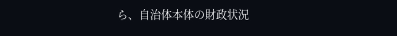ら、自治体本体の財政状況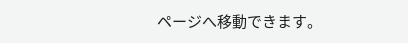ページへ移動できます。